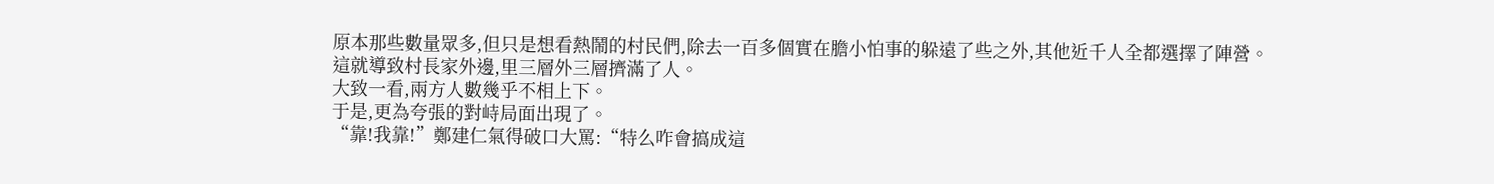原本那些數量眾多,但只是想看熱鬧的村民們,除去一百多個實在膽小怕事的躲遠了些之外,其他近千人全都選擇了陣營。
這就導致村長家外邊,里三層外三層擠滿了人。
大致一看,兩方人數幾乎不相上下。
于是,更為夸張的對峙局面出現了。
“靠!我靠!”鄭建仁氣得破口大罵:“特么咋會搞成這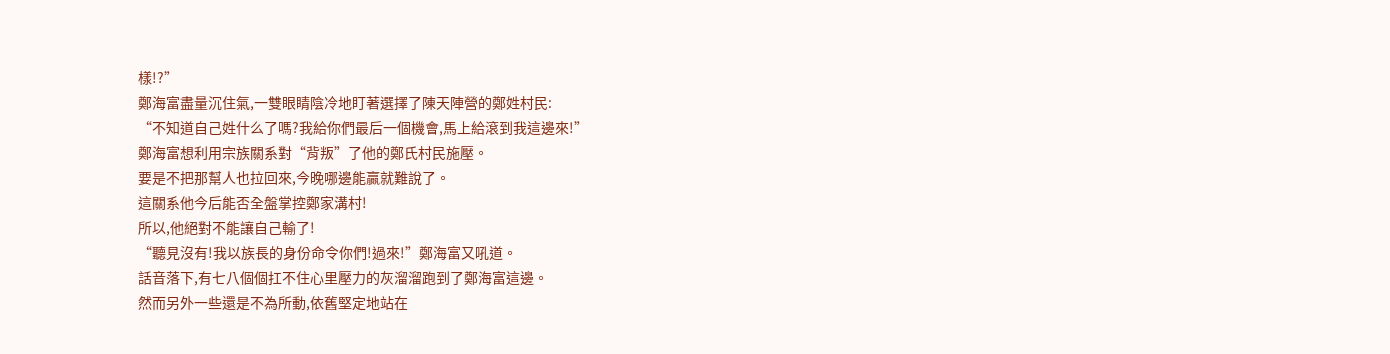樣!?”
鄭海富盡量沉住氣,一雙眼睛陰冷地盯著選擇了陳天陣營的鄭姓村民:
“不知道自己姓什么了嗎?我給你們最后一個機會,馬上給滾到我這邊來!”
鄭海富想利用宗族關系對“背叛”了他的鄭氏村民施壓。
要是不把那幫人也拉回來,今晚哪邊能贏就難說了。
這關系他今后能否全盤掌控鄭家溝村!
所以,他絕對不能讓自己輸了!
“聽見沒有!我以族長的身份命令你們!過來!”鄭海富又吼道。
話音落下,有七八個個扛不住心里壓力的灰溜溜跑到了鄭海富這邊。
然而另外一些還是不為所動,依舊堅定地站在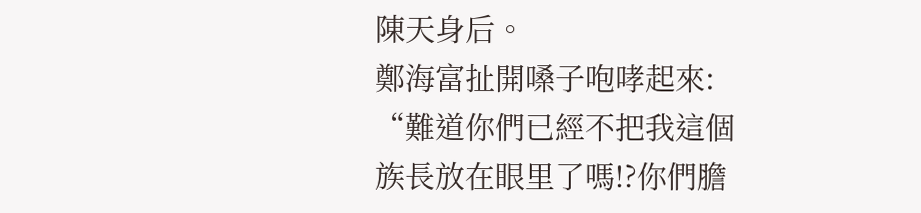陳天身后。
鄭海富扯開嗓子咆哮起來:
“難道你們已經不把我這個族長放在眼里了嗎!?你們膽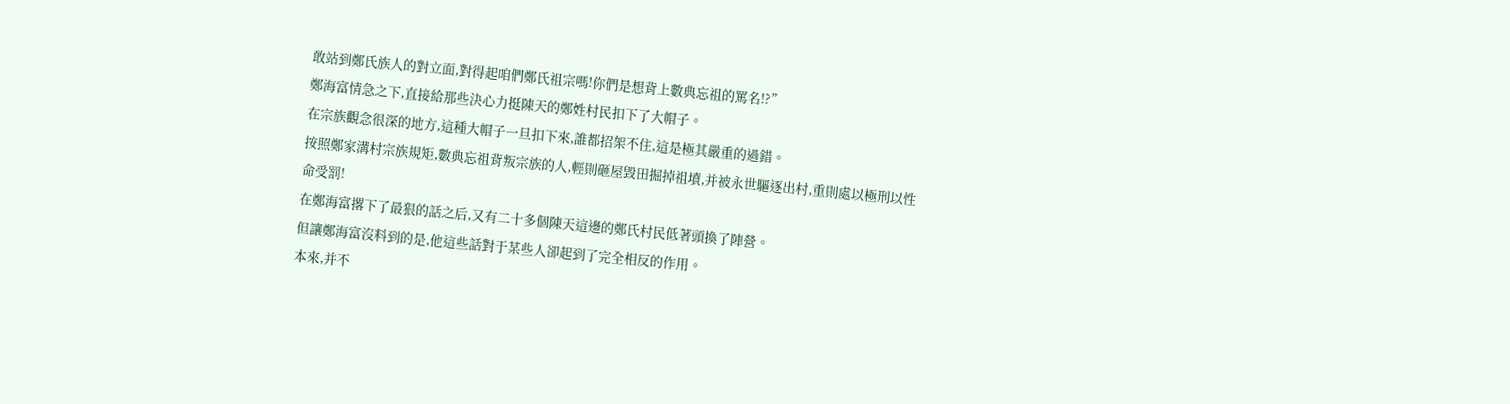敢站到鄭氏族人的對立面,對得起咱們鄭氏祖宗嗎!你們是想背上數典忘祖的罵名!?”
鄭海富情急之下,直接給那些決心力挺陳天的鄭姓村民扣下了大帽子。
在宗族觀念很深的地方,這種大帽子一旦扣下來,誰都招架不住,這是極其嚴重的過錯。
按照鄭家溝村宗族規矩,數典忘祖背叛宗族的人,輕則砸屋毀田掘掉祖墳,并被永世驅逐出村,重則處以極刑以性命受罰!
在鄭海富撂下了最狠的話之后,又有二十多個陳天這邊的鄭氏村民低著頭換了陣營。
但讓鄭海富沒料到的是,他這些話對于某些人卻起到了完全相反的作用。
本來,并不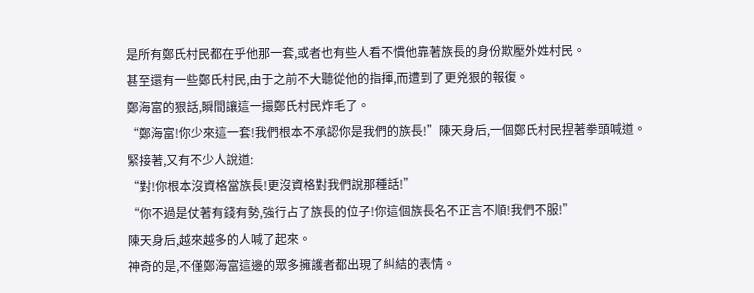是所有鄭氏村民都在乎他那一套,或者也有些人看不慣他靠著族長的身份欺壓外姓村民。
甚至還有一些鄭氏村民,由于之前不大聽從他的指揮,而遭到了更兇狠的報復。
鄭海富的狠話,瞬間讓這一撮鄭氏村民炸毛了。
“鄭海富!你少來這一套!我們根本不承認你是我們的族長!”陳天身后,一個鄭氏村民捏著拳頭喊道。
緊接著,又有不少人說道:
“對!你根本沒資格當族長!更沒資格對我們說那種話!”
“你不過是仗著有錢有勢,強行占了族長的位子!你這個族長名不正言不順!我們不服!”
陳天身后,越來越多的人喊了起來。
神奇的是,不僅鄭海富這邊的眾多擁護者都出現了糾結的表情。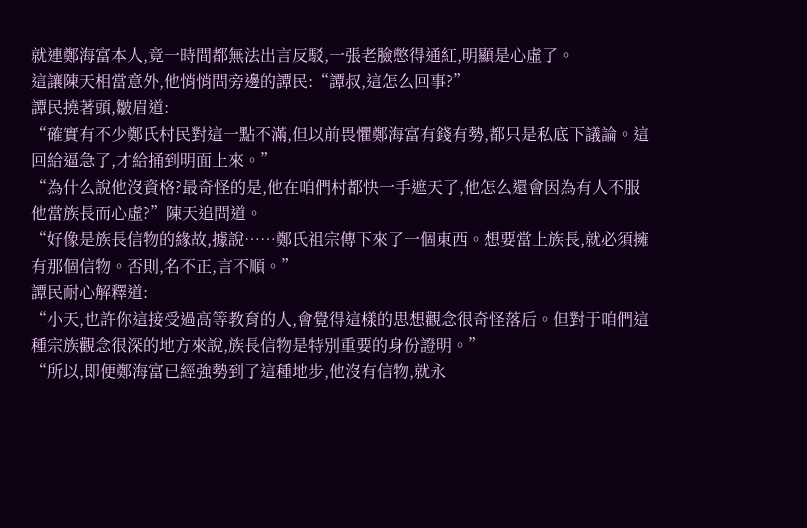就連鄭海富本人,竟一時間都無法出言反駁,一張老臉憋得通紅,明顯是心虛了。
這讓陳天相當意外,他悄悄問旁邊的譚民:“譚叔,這怎么回事?”
譚民撓著頭,皺眉道:
“確實有不少鄭氏村民對這一點不滿,但以前畏懼鄭海富有錢有勢,都只是私底下議論。這回給逼急了,才給捅到明面上來。”
“為什么說他沒資格?最奇怪的是,他在咱們村都快一手遮天了,他怎么還會因為有人不服他當族長而心虛?”陳天追問道。
“好像是族長信物的緣故,據說……鄭氏祖宗傳下來了一個東西。想要當上族長,就必須擁有那個信物。否則,名不正,言不順。”
譚民耐心解釋道:
“小天,也許你這接受過高等教育的人,會覺得這樣的思想觀念很奇怪落后。但對于咱們這種宗族觀念很深的地方來說,族長信物是特別重要的身份證明。”
“所以,即便鄭海富已經強勢到了這種地步,他沒有信物,就永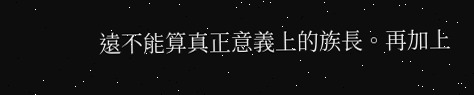遠不能算真正意義上的族長。再加上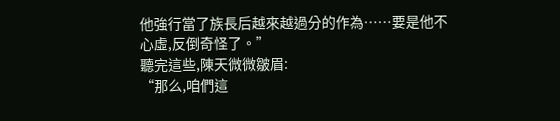他強行當了族長后越來越過分的作為……要是他不心虛,反倒奇怪了。”
聽完這些,陳天微微皺眉:
“那么,咱們這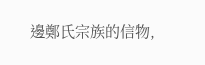邊鄭氏宗族的信物,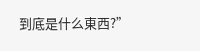到底是什么東西?”